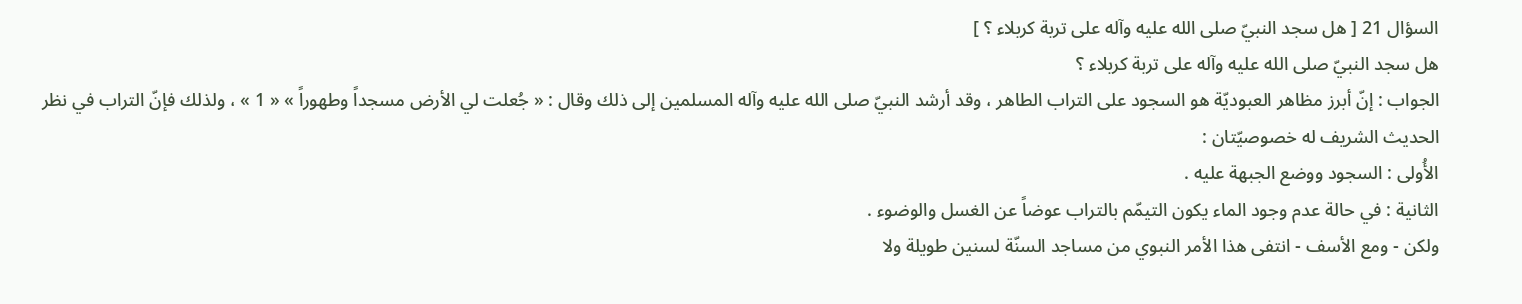السؤال 21 [ هل سجد النبيّ صلى الله عليه وآله على تربة كربلاء ؟ ]
هل سجد النبيّ صلى الله عليه وآله على تربة كربلاء ؟
الجواب : إنّ أبرز مظاهر العبوديّة هو السجود على التراب الطاهر ، وقد أرشد النبيّ صلى الله عليه وآله المسلمين إلى ذلك وقال : « جُعلت لي الأرض مسجداً وطهوراً » « 1 » ، ولذلك فإنّ التراب في نظر الحديث الشريف له خصوصيّتان :
الأُولى : السجود ووضع الجبهة عليه .
الثانية : في حالة عدم وجود الماء يكون التيمّم بالتراب عوضاً عن الغسل والوضوء .
ولكن - ومع الأسف - انتفى هذا الأمر النبوي من مساجد السنّة لسنين طويلة ولا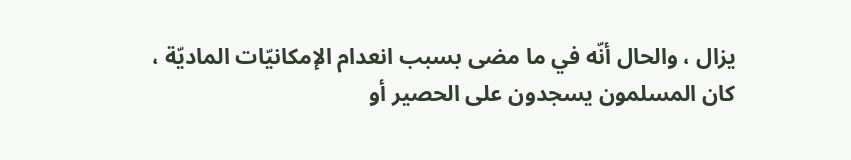يزال ، والحال أنّه في ما مضى بسبب انعدام الإمكانيّات الماديّة ، كان المسلمون يسجدون على الحصير أو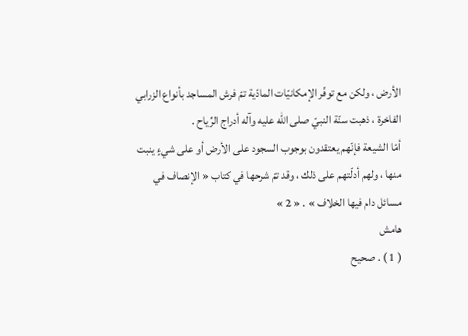الأرض ، ولكن مع توفّر الإمكانيّات المادّية تمّ فرش المساجد بأنواع الزرابي الفاخرة ، ذهبت سنّة النبيّ صلى الله عليه وآله أدراج الرِّياح .
أمّا الشيعة فإنّهم يعتقدون بوجوب السجود على الأرض أو على شيءٍ ينبت منها ، ولهم أدلّتهم على ذلك ، وقد تمّ شرحها في كتاب « الإنصاف في مسائل دام فيها الخلاف » . « 2 »
هامش
( 1 ) . صحيح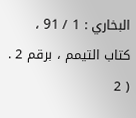البخاري : 1 / 91 ، كتاب التيمم ، برقم 2 .
( 2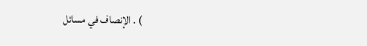) . الإنصاف في مسائل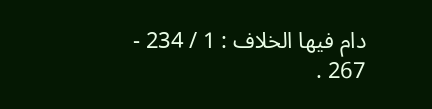دام فيها الخلاف : 1 / 234 - 267 .